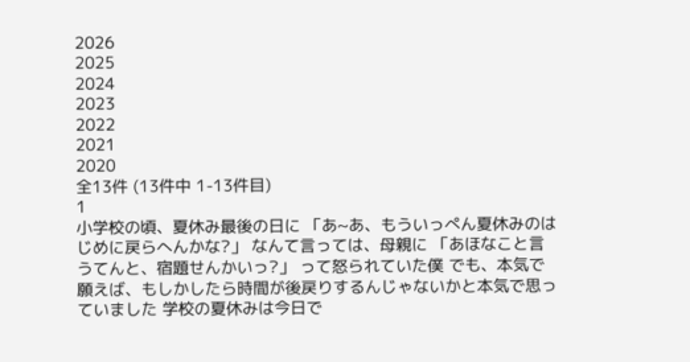2026
2025
2024
2023
2022
2021
2020
全13件 (13件中 1-13件目)
1
小学校の頃、夏休み最後の日に 「あ~あ、もういっぺん夏休みのはじめに戻らへんかな?」 なんて言っては、母親に 「あほなこと言うてんと、宿題せんかいっ?」 って怒られていた僕 でも、本気で願えば、もしかしたら時間が後戻りするんじゃないかと本気で思っていました 学校の夏休みは今日で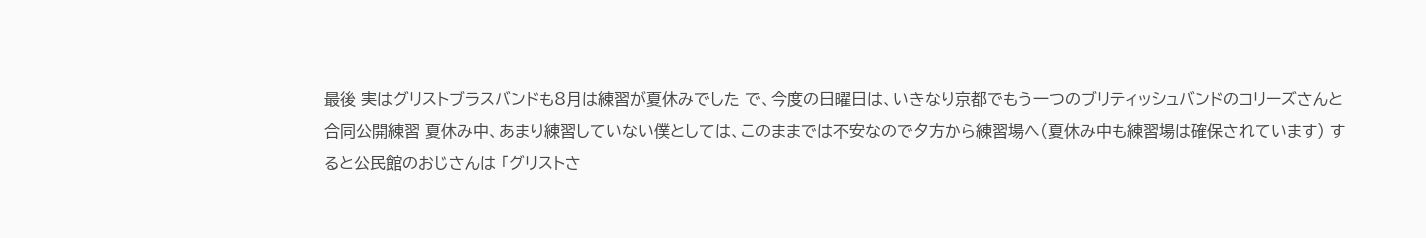最後 実はグリストブラスバンドも8月は練習が夏休みでした で、今度の日曜日は、いきなり京都でもう一つのブリティッシュバンドのコリーズさんと合同公開練習 夏休み中、あまり練習していない僕としては、このままでは不安なので夕方から練習場へ(夏休み中も練習場は確保されています) すると公民館のおじさんは 「グリストさ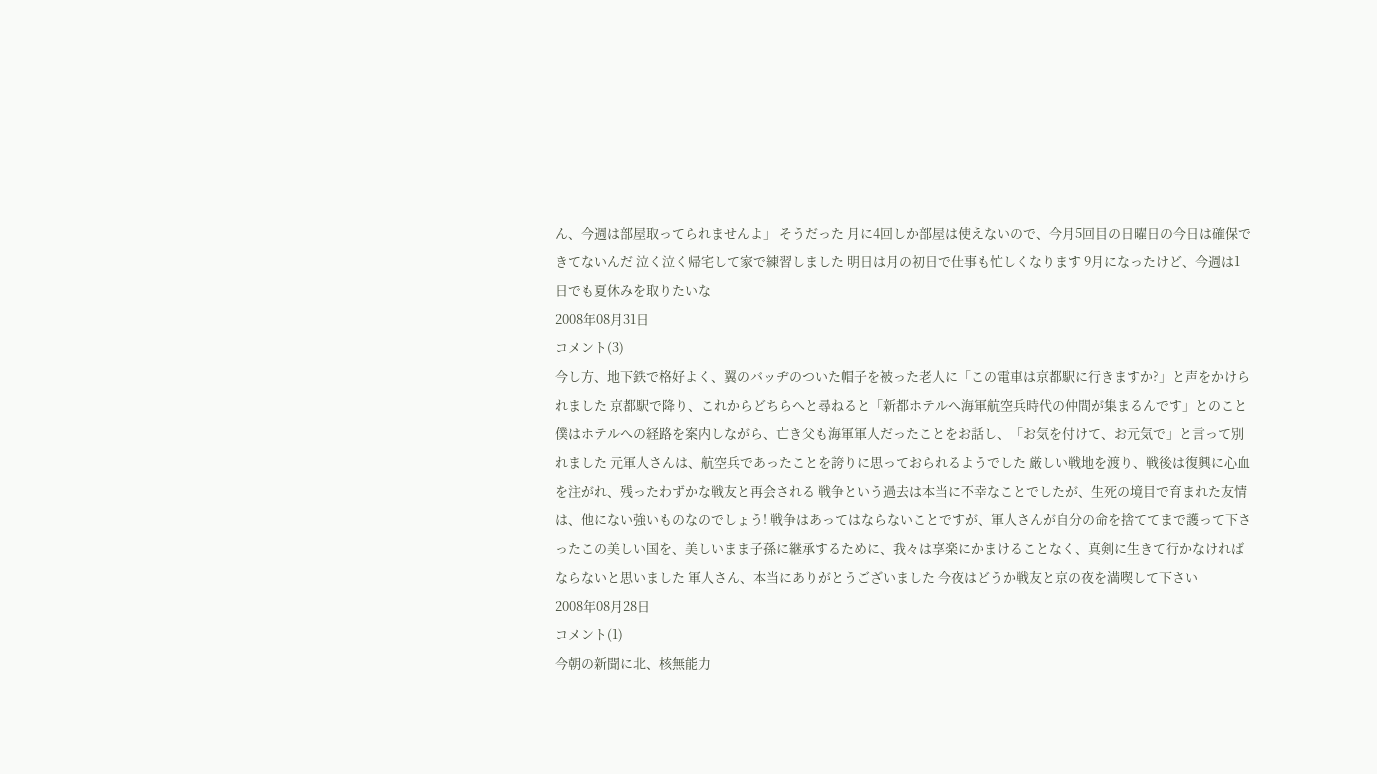ん、今週は部屋取ってられませんよ」 そうだった 月に4回しか部屋は使えないので、今月5回目の日曜日の今日は確保できてないんだ 泣く泣く帰宅して家で練習しました 明日は月の初日で仕事も忙しくなります 9月になったけど、今週は1日でも夏休みを取りたいな
2008年08月31日
コメント(3)
今し方、地下鉄で格好よく、翼のバッヂのついた帽子を被った老人に「この電車は京都駅に行きますか?」と声をかけられました 京都駅で降り、これからどちらへと尋ねると「新都ホテルへ海軍航空兵時代の仲間が集まるんです」とのこと 僕はホテルへの経路を案内しながら、亡き父も海軍軍人だったことをお話し、「お気を付けて、お元気で」と言って別れました 元軍人さんは、航空兵であったことを誇りに思っておられるようでした 厳しい戦地を渡り、戦後は復興に心血を注がれ、残ったわずかな戦友と再会される 戦争という過去は本当に不幸なことでしたが、生死の境目で育まれた友情は、他にない強いものなのでしょう! 戦争はあってはならないことですが、軍人さんが自分の命を捨ててまで護って下さったこの美しい国を、美しいまま子孫に継承するために、我々は享楽にかまけることなく、真剣に生きて行かなければならないと思いました 軍人さん、本当にありがとうございました 今夜はどうか戦友と京の夜を満喫して下さい
2008年08月28日
コメント(1)
今朝の新聞に北、核無能力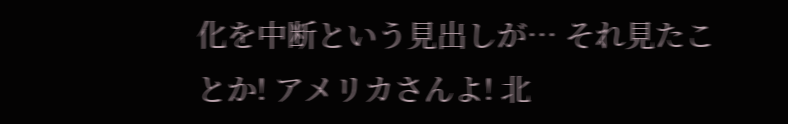化を中断という見出しが… それ見たことか! アメリカさんよ! 北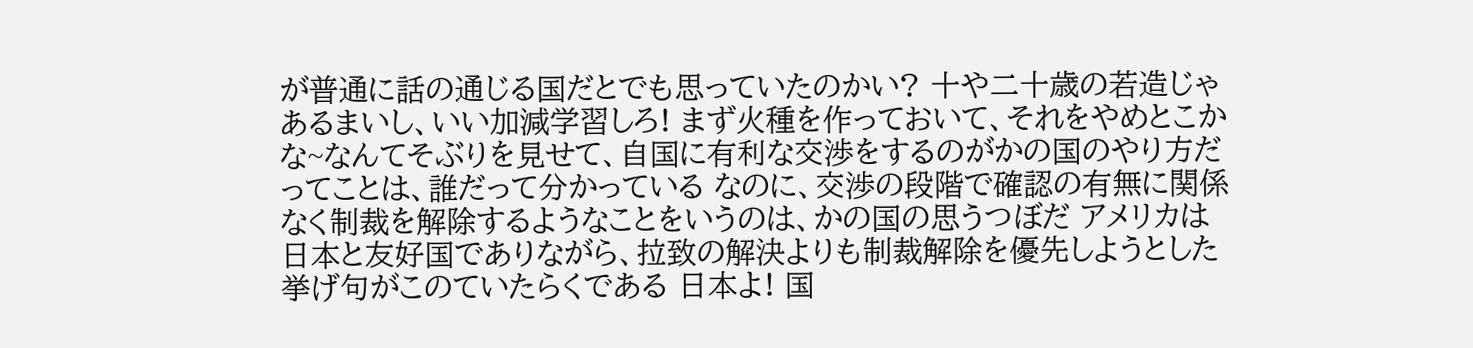が普通に話の通じる国だとでも思っていたのかい? 十や二十歳の若造じゃあるまいし、いい加減学習しろ! まず火種を作っておいて、それをやめとこかな~なんてそぶりを見せて、自国に有利な交渉をするのがかの国のやり方だってことは、誰だって分かっている なのに、交渉の段階で確認の有無に関係なく制裁を解除するようなことをいうのは、かの国の思うつぼだ アメリカは日本と友好国でありながら、拉致の解決よりも制裁解除を優先しようとした挙げ句がこのていたらくである 日本よ! 国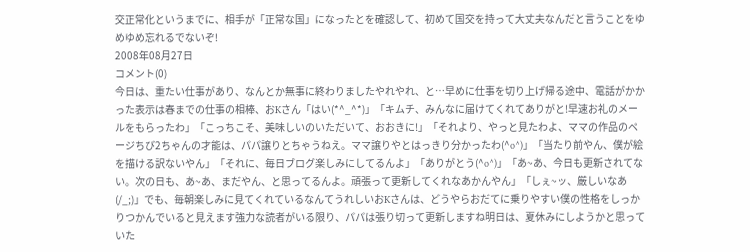交正常化というまでに、相手が「正常な国」になったとを確認して、初めて国交を持って大丈夫なんだと言うことをゆめゆめ忘れるでないぞ!
2008年08月27日
コメント(0)
今日は、重たい仕事があり、なんとか無事に終わりましたやれやれ、と…早めに仕事を切り上げ帰る途中、電話がかかった表示は春までの仕事の相棒、おKさん「はい(*^_^*)」「キムチ、みんなに届けてくれてありがと!早速お礼のメールをもらったわ」「こっちこそ、美味しいのいただいて、おおきに!」「それより、やっと見たわよ、ママの作品のページちび2ちゃんの才能は、パパ譲りとちゃうねえ。ママ譲りやとはっきり分かったわ(^o^)」「当たり前やん、僕が絵を描ける訳ないやん」「それに、毎日ブログ楽しみにしてるんよ」「ありがとう(^o^)」「あ~あ、今日も更新されてない。次の日も、あ~あ、まだやん、と思ってるんよ。頑張って更新してくれなあかんやん」「しぇ~ッ、厳しいなあ(/_;)」でも、毎朝楽しみに見てくれているなんてうれしいおKさんは、どうやらおだてに乗りやすい僕の性格をしっかりつかんでいると見えます強力な読者がいる限り、パパは張り切って更新しますね明日は、夏休みにしようかと思っていた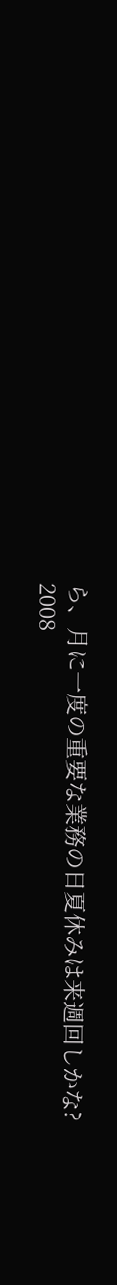ら、月に一度の重要な業務の日夏休みは来週回しかな?
2008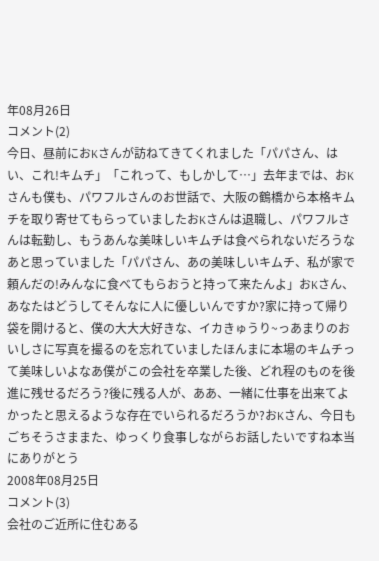年08月26日
コメント(2)
今日、昼前におKさんが訪ねてきてくれました「パパさん、はい、これ!キムチ」「これって、もしかして…」去年までは、おKさんも僕も、パワフルさんのお世話で、大阪の鶴橋から本格キムチを取り寄せてもらっていましたおKさんは退職し、パワフルさんは転勤し、もうあんな美味しいキムチは食べられないだろうなあと思っていました「パパさん、あの美味しいキムチ、私が家で頼んだの!みんなに食べてもらおうと持って来たんよ」おKさん、あなたはどうしてそんなに人に優しいんですか?家に持って帰り袋を開けると、僕の大大大好きな、イカきゅうり~っあまりのおいしさに写真を撮るのを忘れていましたほんまに本場のキムチって美味しいよなあ僕がこの会社を卒業した後、どれ程のものを後進に残せるだろう?後に残る人が、ああ、一緒に仕事を出来てよかったと思えるような存在でいられるだろうか?おKさん、今日もごちそうさままた、ゆっくり食事しながらお話したいですね本当にありがとう
2008年08月25日
コメント(3)
会社のご近所に住むある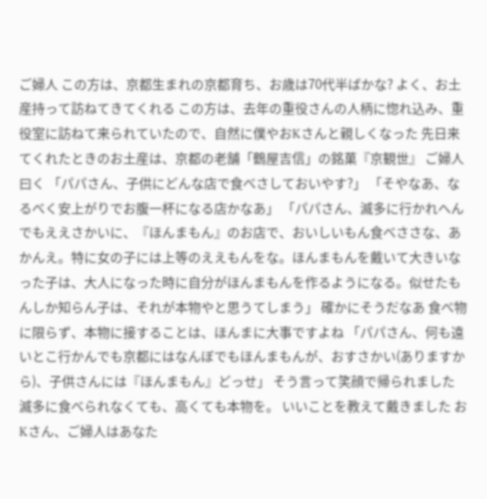ご婦人 この方は、京都生まれの京都育ち、お歳は70代半ばかな? よく、お土産持って訪ねてきてくれる この方は、去年の重役さんの人柄に惚れ込み、重役室に訪ねて来られていたので、自然に僕やおKさんと親しくなった 先日来てくれたときのお土産は、京都の老舗「鶴屋吉信」の銘菓『京観世』 ご婦人曰く 「パパさん、子供にどんな店で食べさしておいやす?」 「そやなあ、なるべく安上がりでお腹一杯になる店かなあ」 「パパさん、滅多に行かれへんでもええさかいに、『ほんまもん』のお店で、おいしいもん食べささな、あかんえ。特に女の子には上等のええもんをな。ほんまもんを戴いて大きいなった子は、大人になった時に自分がほんまもんを作るようになる。似せたもんしか知らん子は、それが本物やと思うてしまう」 確かにそうだなあ 食べ物に限らず、本物に接することは、ほんまに大事ですよね 「パパさん、何も遠いとこ行かんでも京都にはなんぼでもほんまもんが、おすさかい(ありますから)、子供さんには『ほんまもん』どっせ」 そう言って笑顔で帰られました 滅多に食べられなくても、高くても本物を。 いいことを教えて戴きました おKさん、ご婦人はあなた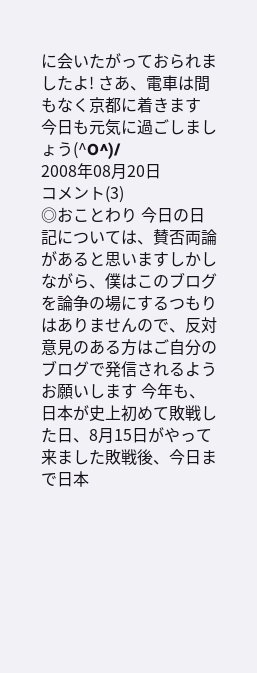に会いたがっておられましたよ! さあ、電車は間もなく京都に着きます 今日も元気に過ごしましょう(^O^)/
2008年08月20日
コメント(3)
◎おことわり 今日の日記については、賛否両論があると思いますしかしながら、僕はこのブログを論争の場にするつもりはありませんので、反対意見のある方はご自分のブログで発信されるようお願いします 今年も、日本が史上初めて敗戦した日、8月15日がやって来ました敗戦後、今日まで日本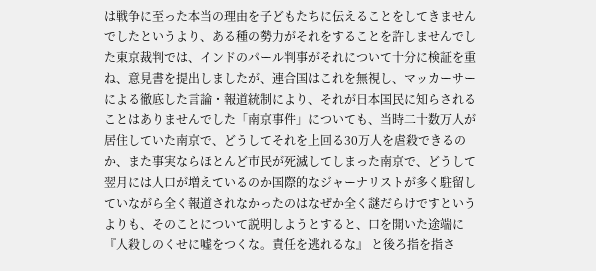は戦争に至った本当の理由を子どもたちに伝えることをしてきませんでしたというより、ある種の勢力がそれをすることを許しませんでした東京裁判では、インドのパール判事がそれについて十分に検証を重ね、意見書を提出しましたが、連合国はこれを無視し、マッカーサーによる徹底した言論・報道統制により、それが日本国民に知らされることはありませんでした「南京事件」についても、当時二十数万人が居住していた南京で、どうしてそれを上回る30万人を虐殺できるのか、また事実ならほとんど市民が死滅してしまった南京で、どうして翌月には人口が増えているのか国際的なジャーナリストが多く駐留していながら全く報道されなかったのはなぜか全く謎だらけですというよりも、そのことについて説明しようとすると、口を開いた途端に『人殺しのくせに嘘をつくな。責任を逃れるな』 と後ろ指を指さ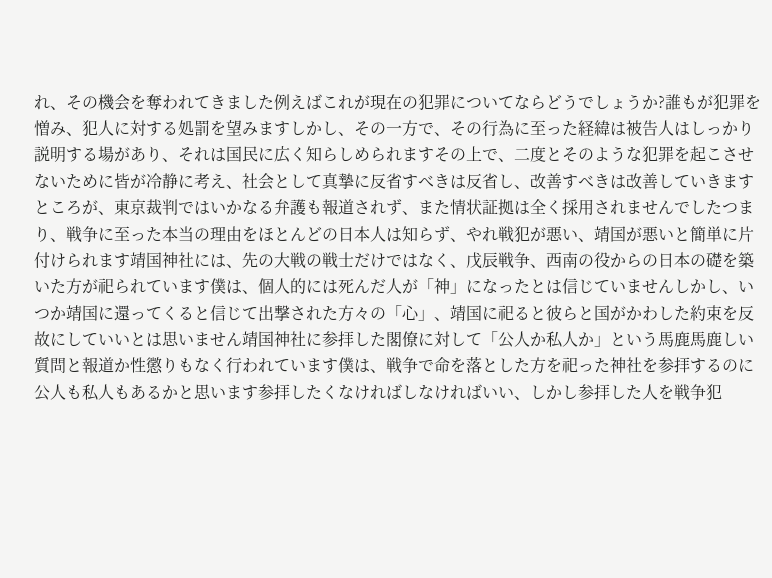れ、その機会を奪われてきました例えばこれが現在の犯罪についてならどうでしょうか?誰もが犯罪を憎み、犯人に対する処罰を望みますしかし、その一方で、その行為に至った経緯は被告人はしっかり説明する場があり、それは国民に広く知らしめられますその上で、二度とそのような犯罪を起こさせないために皆が冷静に考え、社会として真摯に反省すべきは反省し、改善すべきは改善していきますところが、東京裁判ではいかなる弁護も報道されず、また情状証拠は全く採用されませんでしたつまり、戦争に至った本当の理由をほとんどの日本人は知らず、やれ戦犯が悪い、靖国が悪いと簡単に片付けられます靖国神社には、先の大戦の戦士だけではなく、戊辰戦争、西南の役からの日本の礎を築いた方が祀られています僕は、個人的には死んだ人が「神」になったとは信じていませんしかし、いつか靖国に還ってくると信じて出撃された方々の「心」、靖国に祀ると彼らと国がかわした約束を反故にしていいとは思いません靖国神社に参拝した閣僚に対して「公人か私人か」という馬鹿馬鹿しい質問と報道か性懲りもなく行われています僕は、戦争で命を落とした方を祀った神社を参拝するのに公人も私人もあるかと思います参拝したくなければしなければいい、しかし参拝した人を戦争犯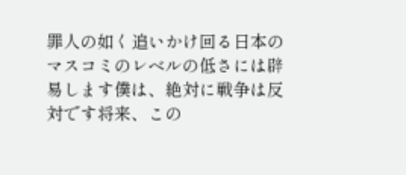罪人の如く追いかけ回る日本のマスコミのレベルの低さには辟易します僕は、絶対に戦争は反対です将来、この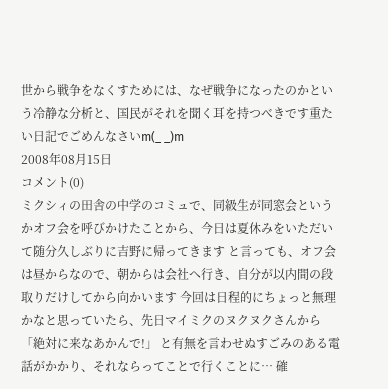世から戦争をなくすためには、なぜ戦争になったのかという冷静な分析と、国民がそれを聞く耳を持つべきです重たい日記でごめんなさいm(_ _)m
2008年08月15日
コメント(0)
ミクシィの田舎の中学のコミュで、同級生が同窓会というかオフ会を呼びかけたことから、今日は夏休みをいただいて随分久しぶりに吉野に帰ってきます と言っても、オフ会は昼からなので、朝からは会社へ行き、自分が以内間の段取りだけしてから向かいます 今回は日程的にちょっと無理かなと思っていたら、先日マイミクのヌクヌクさんから 「絶対に来なあかんで!」 と有無を言わせぬすごみのある電話がかかり、それならってことで行くことに… 確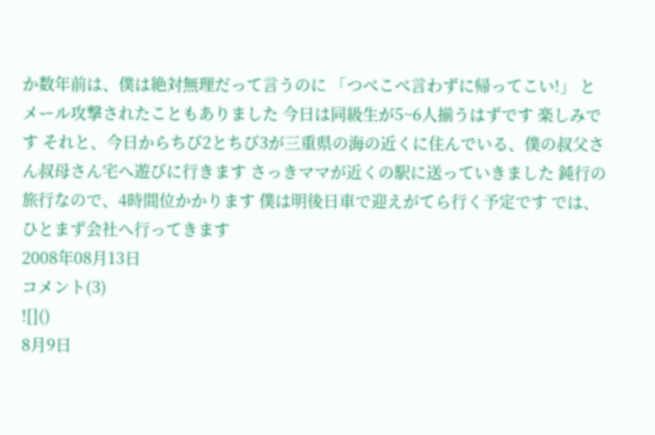か数年前は、僕は絶対無理だって言うのに 「つべこべ言わずに帰ってこい!」 とメール攻撃されたこともありました 今日は同級生が5~6人揃うはずです 楽しみです それと、今日からちび2とちび3が三重県の海の近くに住んでいる、僕の叔父さん叔母さん宅へ遊びに行きます さっきママが近くの駅に送っていきました 鈍行の旅行なので、4時間位かかります 僕は明後日車で迎えがてら行く予定です では、ひとまず会社へ行ってきます
2008年08月13日
コメント(3)
![]()
8月9日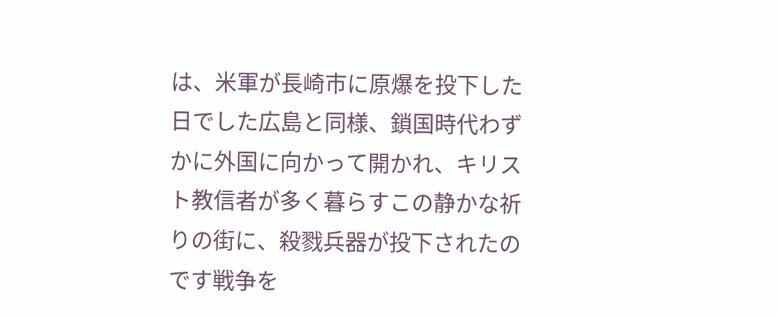は、米軍が長崎市に原爆を投下した日でした広島と同様、鎖国時代わずかに外国に向かって開かれ、キリスト教信者が多く暮らすこの静かな祈りの街に、殺戮兵器が投下されたのです戦争を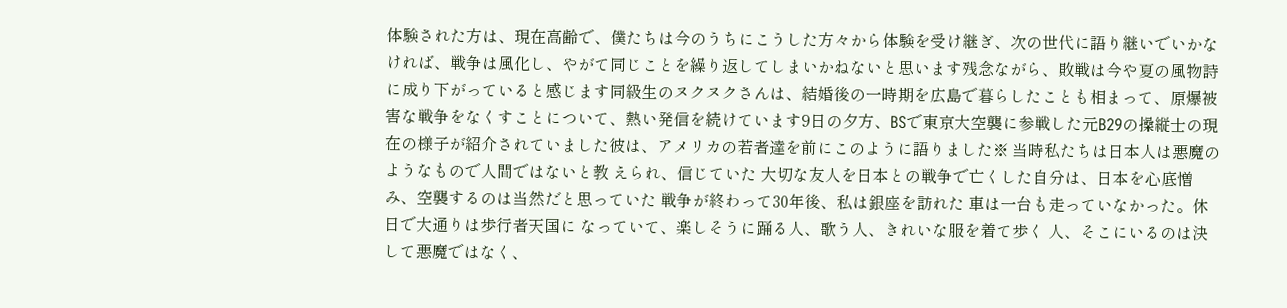体験された方は、現在高齢で、僕たちは今のうちにこうした方々から体験を受け継ぎ、次の世代に語り継いでいかなければ、戦争は風化し、やがて同じことを繰り返してしまいかねないと思います残念ながら、敗戦は今や夏の風物詩に成り下がっていると感じます同級生のヌクヌクさんは、結婚後の一時期を広島で暮らしたことも相まって、原爆被害な戦争をなくすことについて、熱い発信を続けています9日の夕方、BSで東京大空襲に参戦した元B29の操縦士の現在の様子が紹介されていました彼は、アメリカの若者達を前にこのように語りました※ 当時私たちは日本人は悪魔のようなもので人間ではないと教 えられ、信じていた 大切な友人を日本との戦争で亡くした自分は、日本を心底憎 み、空襲するのは当然だと思っていた 戦争が終わって30年後、私は銀座を訪れた 車は一台も走っていなかった。休日で大通りは歩行者天国に なっていて、楽しそうに踊る人、歌う人、きれいな服を着て歩く 人、そこにいるのは決して悪魔ではなく、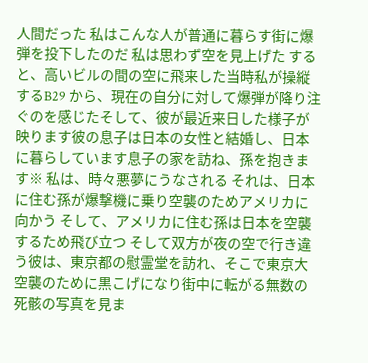人間だった 私はこんな人が普通に暮らす街に爆弾を投下したのだ 私は思わず空を見上げた すると、高いビルの間の空に飛来した当時私が操縦するB29 から、現在の自分に対して爆弾が降り注ぐのを感じたそして、彼が最近来日した様子が映ります彼の息子は日本の女性と結婚し、日本に暮らしています息子の家を訪ね、孫を抱きます※ 私は、時々悪夢にうなされる それは、日本に住む孫が爆撃機に乗り空襲のためアメリカに向かう そして、アメリカに住む孫は日本を空襲するため飛び立つ そして双方が夜の空で行き違う彼は、東京都の慰霊堂を訪れ、そこで東京大空襲のために黒こげになり街中に転がる無数の死骸の写真を見ま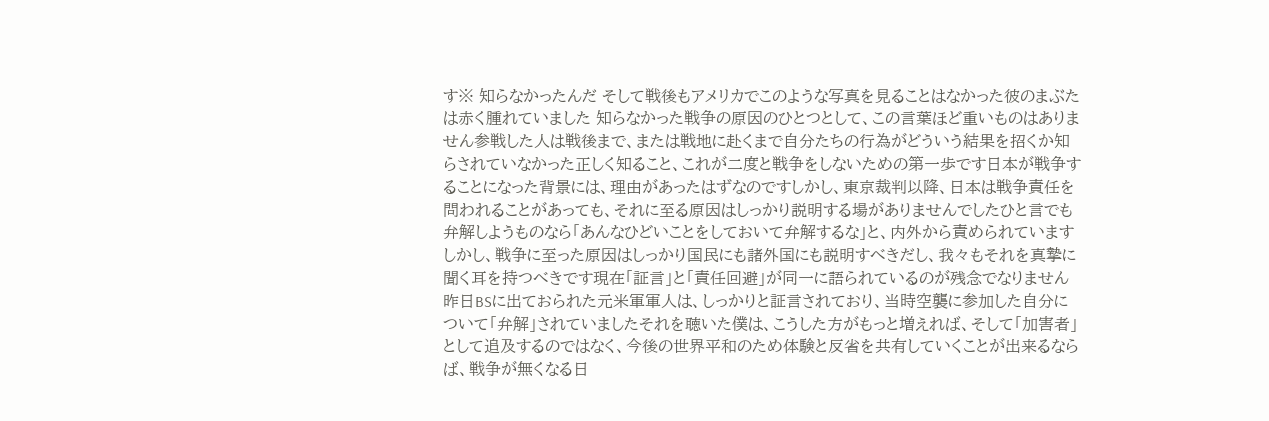す※ 知らなかったんだ そして戦後もアメリカでこのような写真を見ることはなかった彼のまぶたは赤く腫れていました 知らなかった戦争の原因のひとつとして、この言葉ほど重いものはありません参戦した人は戦後まで、または戦地に赴くまで自分たちの行為がどういう結果を招くか知らされていなかった正しく知ること、これが二度と戦争をしないための第一歩です日本が戦争することになった背景には、理由があったはずなのですしかし、東京裁判以降、日本は戦争責任を問われることがあっても、それに至る原因はしっかり説明する場がありませんでしたひと言でも弁解しようものなら「あんなひどいことをしておいて弁解するな」と、内外から責められていますしかし、戦争に至った原因はしっかり国民にも諸外国にも説明すべきだし、我々もそれを真摯に聞く耳を持つべきです現在「証言」と「責任回避」が同一に語られているのが残念でなりません昨日BSに出ておられた元米軍軍人は、しっかりと証言されており、当時空襲に参加した自分について「弁解」されていましたそれを聴いた僕は、こうした方がもっと増えれば、そして「加害者」として追及するのではなく、今後の世界平和のため体験と反省を共有していくことが出来るならば、戦争が無くなる日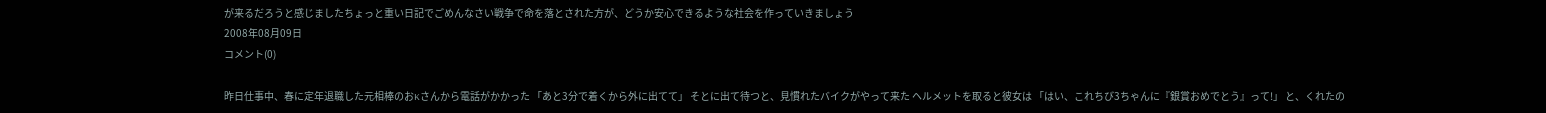が来るだろうと感じましたちょっと重い日記でごめんなさい戦争で命を落とされた方が、どうか安心できるような社会を作っていきましょう
2008年08月09日
コメント(0)

昨日仕事中、春に定年退職した元相棒のおKさんから電話がかかった 「あと3分で着くから外に出てて」 そとに出て待つと、見慣れたバイクがやって来た ヘルメットを取ると彼女は 「はい、これちび3ちゃんに『銀賞おめでとう』って!」 と、くれたの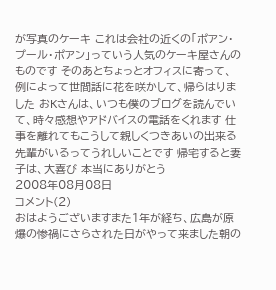が写真のケーキ これは会社の近くの「ポアン・プール・ポアン」っていう人気のケーキ屋さんのものです そのあとちょっとオフィスに寄って、例によって世間話に花を咲かして、帰らはりました おKさんは、いつも僕のブログを読んでいて、時々感想やアドバイスの電話をくれます 仕事を離れてもこうして親しくつきあいの出来る先輩がいるってうれしいことです 帰宅すると妻子は、大喜び 本当にありがとう
2008年08月08日
コメント(2)
おはようございますまた1年が経ち、広島が原爆の惨禍にさらされた日がやって来ました朝の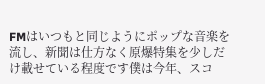FMはいつもと同じようにポップな音楽を流し、新聞は仕方なく原爆特集を少しだけ載せている程度です僕は今年、スコ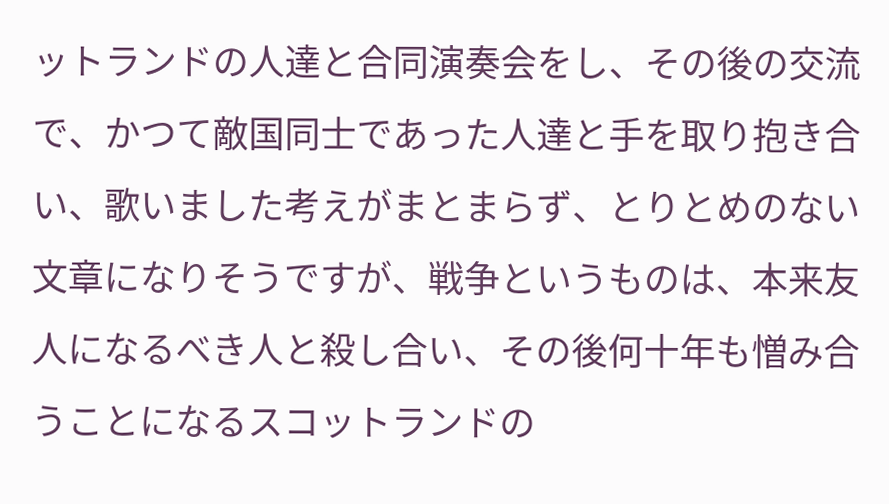ットランドの人達と合同演奏会をし、その後の交流で、かつて敵国同士であった人達と手を取り抱き合い、歌いました考えがまとまらず、とりとめのない文章になりそうですが、戦争というものは、本来友人になるべき人と殺し合い、その後何十年も憎み合うことになるスコットランドの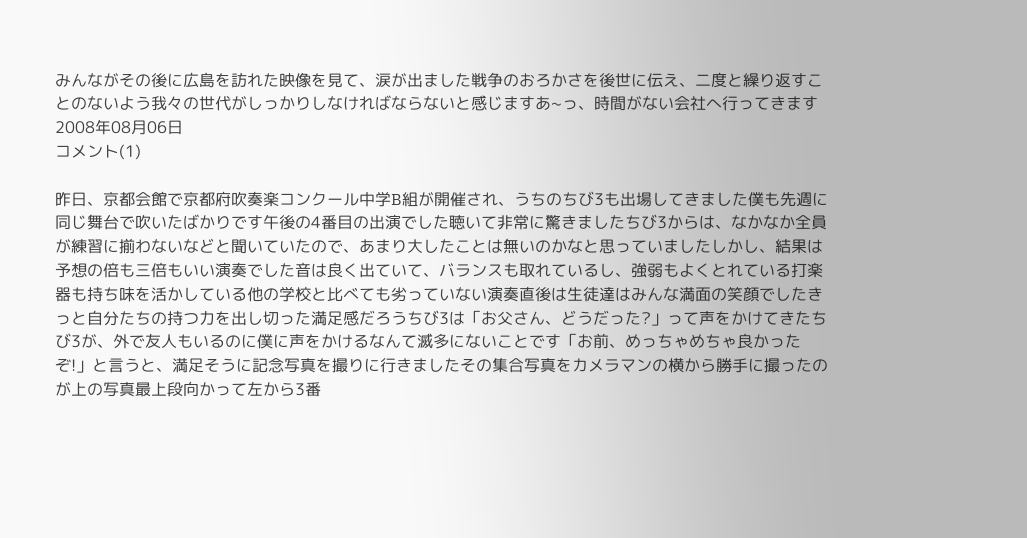みんながその後に広島を訪れた映像を見て、涙が出ました戦争のおろかさを後世に伝え、二度と繰り返すことのないよう我々の世代がしっかりしなければならないと感じますあ~っ、時間がない会社へ行ってきます
2008年08月06日
コメント(1)

昨日、京都会館で京都府吹奏楽コンクール中学B組が開催され、うちのちび3も出場してきました僕も先週に同じ舞台で吹いたばかりです午後の4番目の出演でした聴いて非常に驚きましたちび3からは、なかなか全員が練習に揃わないなどと聞いていたので、あまり大したことは無いのかなと思っていましたしかし、結果は予想の倍も三倍もいい演奏でした音は良く出ていて、バランスも取れているし、強弱もよくとれている打楽器も持ち味を活かしている他の学校と比べても劣っていない演奏直後は生徒達はみんな満面の笑顔でしたきっと自分たちの持つ力を出し切った満足感だろうちび3は「お父さん、どうだった?」って声をかけてきたちび3が、外で友人もいるのに僕に声をかけるなんて滅多にないことです「お前、めっちゃめちゃ良かったぞ!」と言うと、満足そうに記念写真を撮りに行きましたその集合写真をカメラマンの横から勝手に撮ったのが上の写真最上段向かって左から3番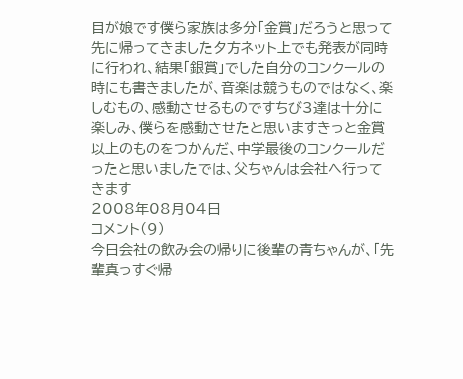目が娘です僕ら家族は多分「金賞」だろうと思って先に帰ってきました夕方ネット上でも発表が同時に行われ、結果「銀賞」でした自分のコンクールの時にも書きましたが、音楽は競うものではなく、楽しむもの、感動させるものですちび3達は十分に楽しみ、僕らを感動させたと思いますきっと金賞以上のものをつかんだ、中学最後のコンクールだったと思いましたでは、父ちゃんは会社へ行ってきます
2008年08月04日
コメント(9)
今日会社の飲み会の帰りに後輩の青ちゃんが、「先輩真っすぐ帰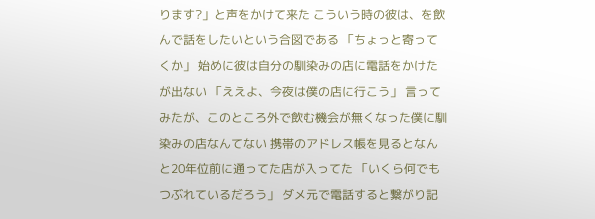ります?」と声をかけて来た こういう時の彼は、を飲んで話をしたいという合図である 「ちょっと寄ってくか」 始めに彼は自分の馴染みの店に電話をかけたが出ない 「ええよ、今夜は僕の店に行こう」 言ってみたが、このところ外で飲む機会が無くなった僕に馴染みの店なんてない 携帯のアドレス帳を見るとなんと20年位前に通ってた店が入ってた 「いくら何でもつぶれているだろう」 ダメ元で電話すると繋がり記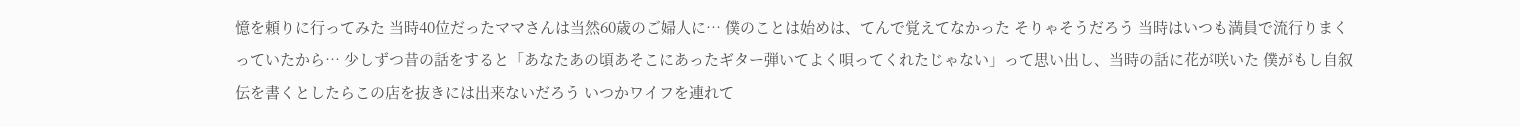憶を頼りに行ってみた 当時40位だったママさんは当然60歳のご婦人に… 僕のことは始めは、てんで覚えてなかった そりゃそうだろう 当時はいつも満員で流行りまくっていたから… 少しずつ昔の話をすると「あなたあの頃あそこにあったギター弾いてよく唄ってくれたじゃない」って思い出し、当時の話に花が咲いた 僕がもし自叙伝を書くとしたらこの店を抜きには出来ないだろう いつかワイフを連れて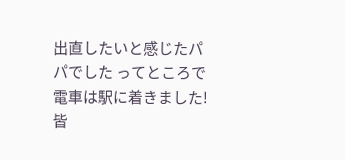出直したいと感じたパパでした ってところで電車は駅に着きました! 皆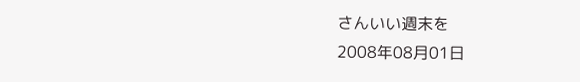さんいい週末を
2008年08月01日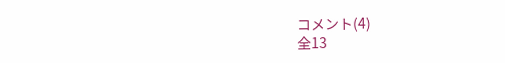コメント(4)
全13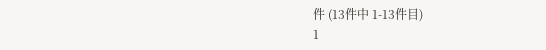件 (13件中 1-13件目)
1